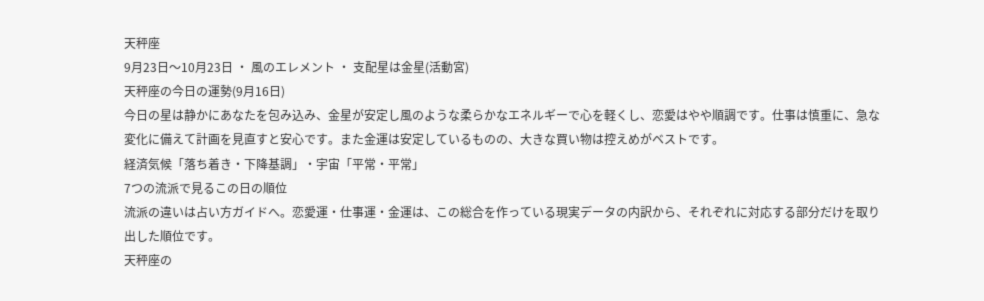天秤座
9月23日〜10月23日 ・ 風のエレメント ・ 支配星は金星(活動宮)
天秤座の今日の運勢(9月16日)
今日の星は静かにあなたを包み込み、金星が安定し風のような柔らかなエネルギーで心を軽くし、恋愛はやや順調です。仕事は慎重に、急な変化に備えて計画を見直すと安心です。また金運は安定しているものの、大きな買い物は控えめがベストです。
経済気候「落ち着き・下降基調」・宇宙「平常・平常」
7つの流派で見るこの日の順位
流派の違いは占い方ガイドへ。恋愛運・仕事運・金運は、この総合を作っている現実データの内訳から、それぞれに対応する部分だけを取り出した順位です。
天秤座の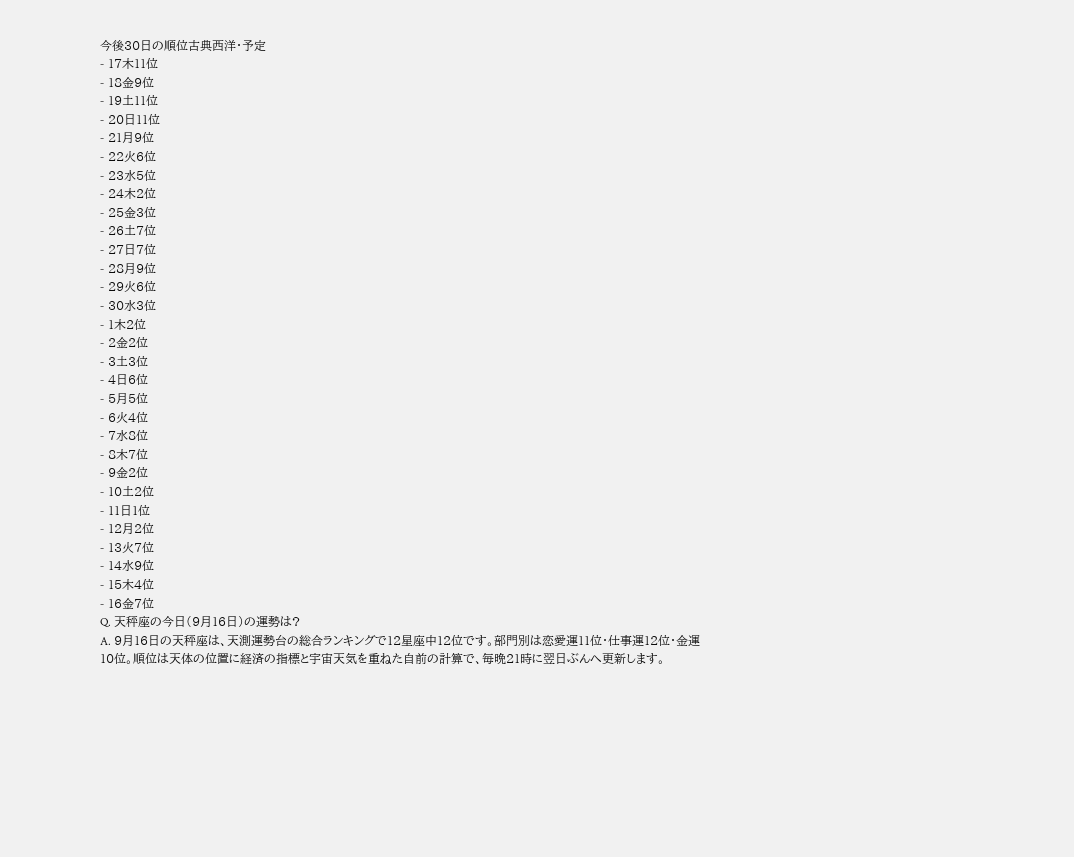今後30日の順位古典西洋・予定
- 17木11位
- 18金9位
- 19土11位
- 20日11位
- 21月9位
- 22火6位
- 23水5位
- 24木2位
- 25金3位
- 26土7位
- 27日7位
- 28月9位
- 29火6位
- 30水3位
- 1木2位
- 2金2位
- 3土3位
- 4日6位
- 5月5位
- 6火4位
- 7水8位
- 8木7位
- 9金2位
- 10土2位
- 11日1位
- 12月2位
- 13火7位
- 14水9位
- 15木4位
- 16金7位
Q. 天秤座の今日(9月16日)の運勢は?
A. 9月16日の天秤座は、天測運勢台の総合ランキングで12星座中12位です。部門別は恋愛運11位・仕事運12位・金運10位。順位は天体の位置に経済の指標と宇宙天気を重ねた自前の計算で、毎晩21時に翌日ぶんへ更新します。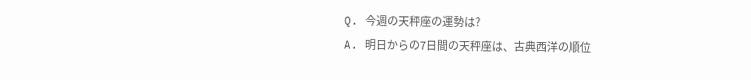Q. 今週の天秤座の運勢は?
A. 明日からの7日間の天秤座は、古典西洋の順位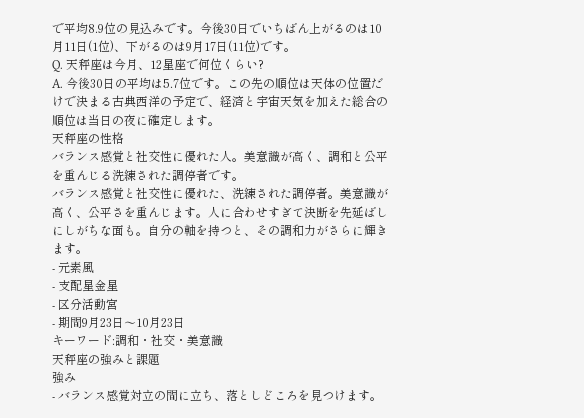で平均8.9位の見込みです。今後30日でいちばん上がるのは10月11日(1位)、下がるのは9月17日(11位)です。
Q. 天秤座は今月、12星座で何位くらい?
A. 今後30日の平均は5.7位です。この先の順位は天体の位置だけで決まる古典西洋の予定で、経済と宇宙天気を加えた総合の順位は当日の夜に確定します。
天秤座の性格
バランス感覚と社交性に優れた人。美意識が高く、調和と公平を重んじる洗練された調停者です。
バランス感覚と社交性に優れた、洗練された調停者。美意識が高く、公平さを重んじます。人に合わせすぎて決断を先延ばしにしがちな面も。自分の軸を持つと、その調和力がさらに輝きます。
- 元素風
- 支配星金星
- 区分活動宮
- 期間9月23日〜10月23日
キーワード:調和・社交・美意識
天秤座の強みと課題
強み
- バランス感覚対立の間に立ち、落としどころを見つけます。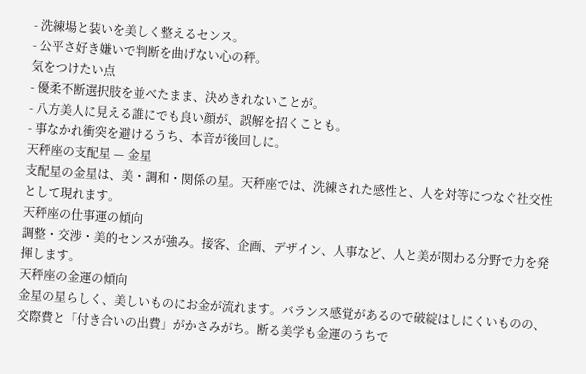- 洗練場と装いを美しく整えるセンス。
- 公平さ好き嫌いで判断を曲げない心の秤。
気をつけたい点
- 優柔不断選択肢を並べたまま、決めきれないことが。
- 八方美人に見える誰にでも良い顔が、誤解を招くことも。
- 事なかれ衝突を避けるうち、本音が後回しに。
天秤座の支配星 — 金星
支配星の金星は、美・調和・関係の星。天秤座では、洗練された感性と、人を対等につなぐ社交性として現れます。
天秤座の仕事運の傾向
調整・交渉・美的センスが強み。接客、企画、デザイン、人事など、人と美が関わる分野で力を発揮します。
天秤座の金運の傾向
金星の星らしく、美しいものにお金が流れます。バランス感覚があるので破綻はしにくいものの、交際費と「付き合いの出費」がかさみがち。断る美学も金運のうちで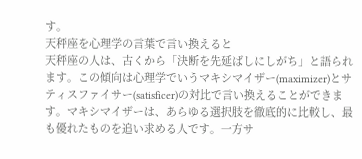す。
天秤座を心理学の言葉で言い換えると
天秤座の人は、古くから「決断を先延ばしにしがち」と語られます。この傾向は心理学でいうマキシマイザー(maximizer)とサティスファイサー(satisficer)の対比で言い換えることができます。マキシマイザーは、あらゆる選択肢を徹底的に比較し、最も優れたものを追い求める人です。一方サ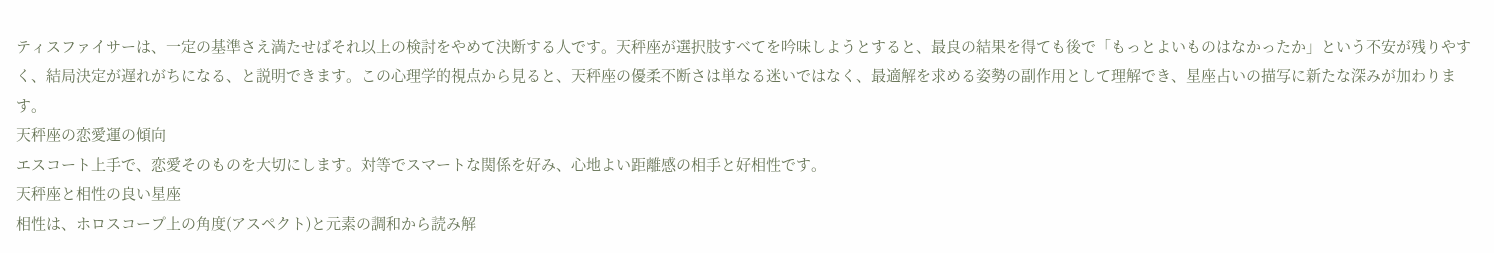ティスファイサーは、一定の基準さえ満たせばそれ以上の検討をやめて決断する人です。天秤座が選択肢すべてを吟味しようとすると、最良の結果を得ても後で「もっとよいものはなかったか」という不安が残りやすく、結局決定が遅れがちになる、と説明できます。この心理学的視点から見ると、天秤座の優柔不断さは単なる迷いではなく、最適解を求める姿勢の副作用として理解でき、星座占いの描写に新たな深みが加わります。
天秤座の恋愛運の傾向
エスコート上手で、恋愛そのものを大切にします。対等でスマートな関係を好み、心地よい距離感の相手と好相性です。
天秤座と相性の良い星座
相性は、ホロスコープ上の角度(アスペクト)と元素の調和から読み解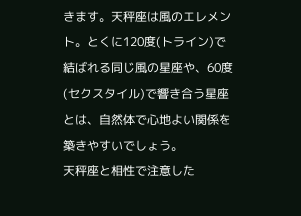きます。天秤座は風のエレメント。とくに120度(トライン)で結ばれる同じ風の星座や、60度(セクスタイル)で響き合う星座とは、自然体で心地よい関係を築きやすいでしょう。
天秤座と相性で注意した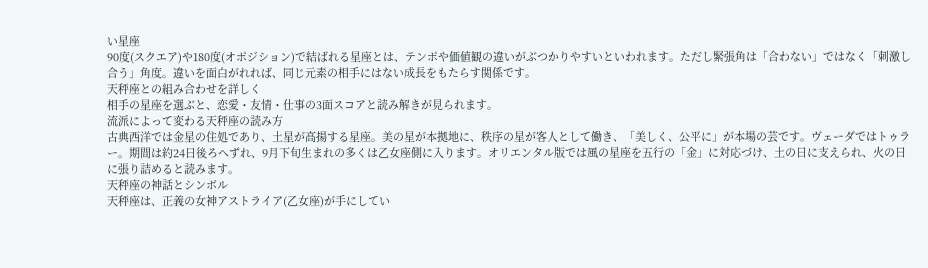い星座
90度(スクエア)や180度(オポジション)で結ばれる星座とは、テンポや価値観の違いがぶつかりやすいといわれます。ただし緊張角は「合わない」ではなく「刺激し合う」角度。違いを面白がれれば、同じ元素の相手にはない成長をもたらす関係です。
天秤座との組み合わせを詳しく
相手の星座を選ぶと、恋愛・友情・仕事の3面スコアと読み解きが見られます。
流派によって変わる天秤座の読み方
古典西洋では金星の住処であり、土星が高揚する星座。美の星が本拠地に、秩序の星が客人として働き、「美しく、公平に」が本場の芸です。ヴェーダではトゥラー。期間は約24日後ろへずれ、9月下旬生まれの多くは乙女座側に入ります。オリエンタル版では風の星座を五行の「金」に対応づけ、土の日に支えられ、火の日に張り詰めると読みます。
天秤座の神話とシンボル
天秤座は、正義の女神アストライア(乙女座)が手にしてい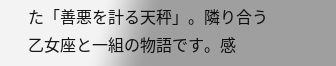た「善悪を計る天秤」。隣り合う乙女座と一組の物語です。感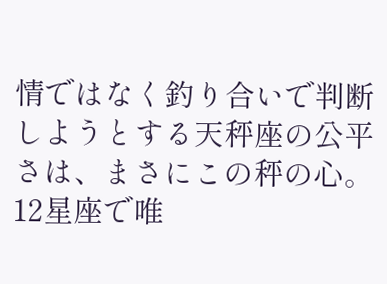情ではなく釣り合いで判断しようとする天秤座の公平さは、まさにこの秤の心。12星座で唯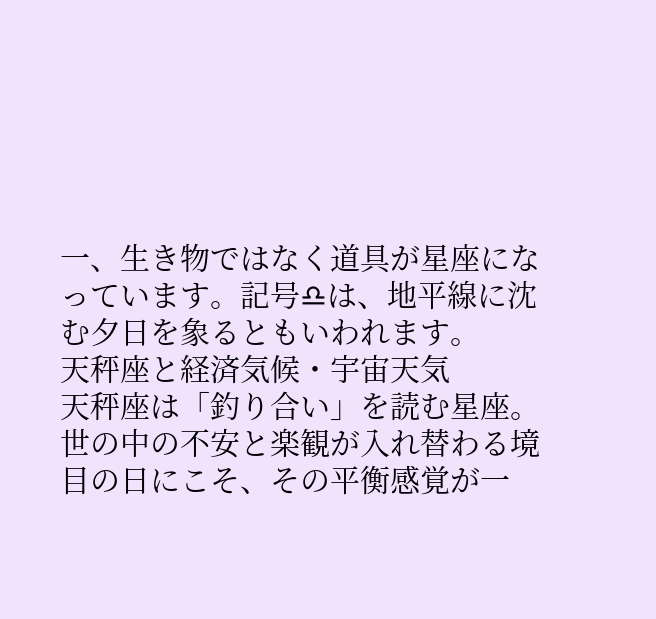一、生き物ではなく道具が星座になっています。記号♎は、地平線に沈む夕日を象るともいわれます。
天秤座と経済気候・宇宙天気
天秤座は「釣り合い」を読む星座。世の中の不安と楽観が入れ替わる境目の日にこそ、その平衡感覚が一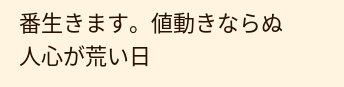番生きます。値動きならぬ人心が荒い日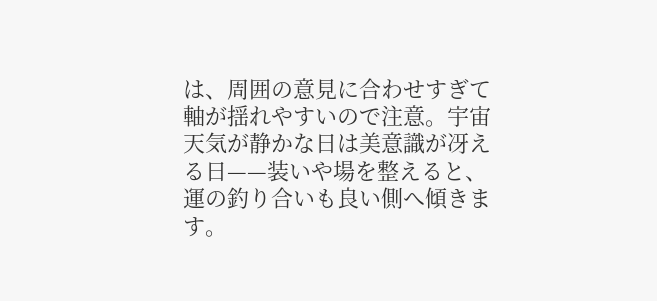は、周囲の意見に合わせすぎて軸が揺れやすいので注意。宇宙天気が静かな日は美意識が冴える日——装いや場を整えると、運の釣り合いも良い側へ傾きます。